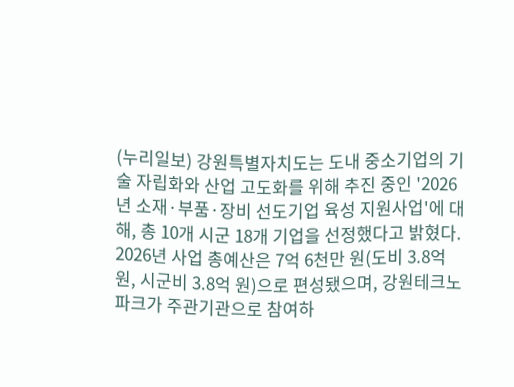(누리일보) 강원특별자치도는 도내 중소기업의 기술 자립화와 산업 고도화를 위해 추진 중인 '2026년 소재·부품·장비 선도기업 육성 지원사업'에 대해, 총 10개 시군 18개 기업을 선정했다고 밝혔다. 2026년 사업 총예산은 7억 6천만 원(도비 3.8억 원, 시군비 3.8억 원)으로 편성됐으며, 강원테크노파크가 주관기관으로 참여하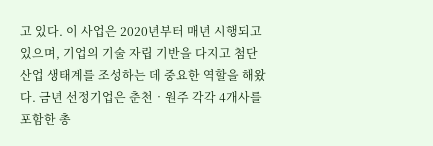고 있다. 이 사업은 2020년부터 매년 시행되고 있으며, 기업의 기술 자립 기반을 다지고 첨단산업 생태계를 조성하는 데 중요한 역할을 해왔다. 금년 선정기업은 춘천‧원주 각각 4개사를 포함한 총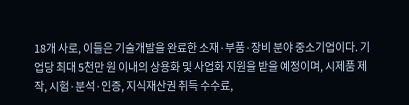18개 사로, 이들은 기술개발을 완료한 소재·부품·장비 분야 중소기업이다. 기업당 최대 5천만 원 이내의 상용화 및 사업화 지원을 받을 예정이며, 시제품 제작, 시험·분석·인증, 지식재산권 취득 수수료,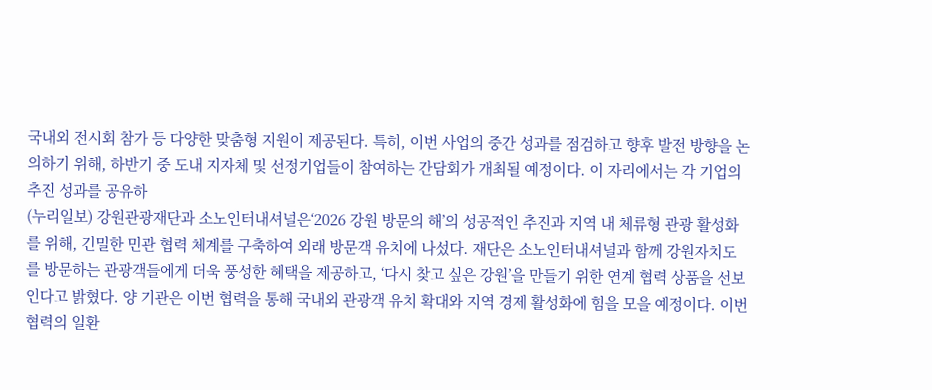국내외 전시회 참가 등 다양한 맞춤형 지원이 제공된다. 특히, 이번 사업의 중간 성과를 점검하고 향후 발전 방향을 논의하기 위해, 하반기 중 도내 지자체 및 선정기업들이 참여하는 간담회가 개최될 예정이다. 이 자리에서는 각 기업의 추진 성과를 공유하
(누리일보) 강원관광재단과 소노인터내셔널은‘2026 강원 방문의 해’의 성공적인 추진과 지역 내 체류형 관광 활성화를 위해, 긴밀한 민관 협력 체계를 구축하여 외래 방문객 유치에 나섰다. 재단은 소노인터내셔널과 함께 강원자치도를 방문하는 관광객들에게 더욱 풍성한 혜택을 제공하고, ‘다시 찾고 싶은 강원’을 만들기 위한 연계 협력 상품을 선보인다고 밝혔다. 양 기관은 이번 협력을 통해 국내외 관광객 유치 확대와 지역 경제 활성화에 힘을 모을 예정이다. 이번 협력의 일환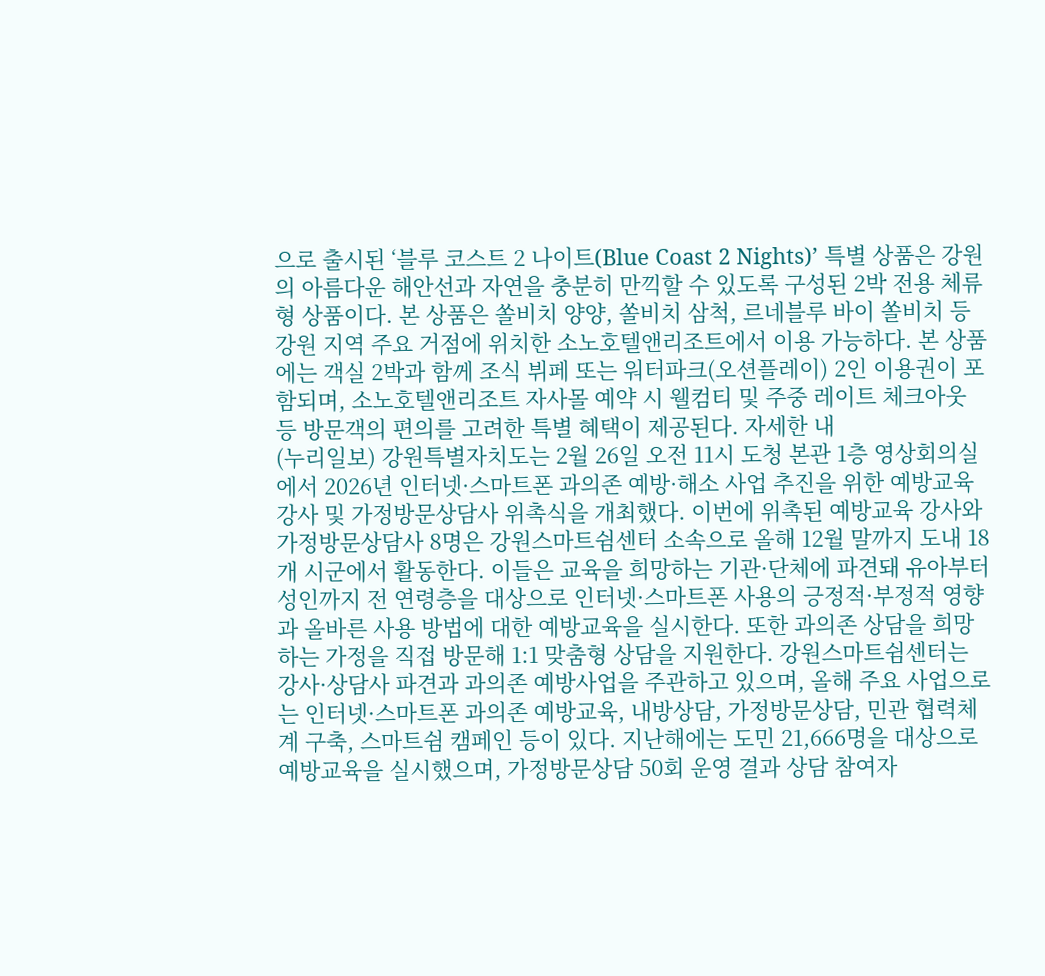으로 출시된 ‘블루 코스트 2 나이트(Blue Coast 2 Nights)’ 특별 상품은 강원의 아름다운 해안선과 자연을 충분히 만끽할 수 있도록 구성된 2박 전용 체류형 상품이다. 본 상품은 쏠비치 양양, 쏠비치 삼척, 르네블루 바이 쏠비치 등 강원 지역 주요 거점에 위치한 소노호텔앤리조트에서 이용 가능하다. 본 상품에는 객실 2박과 함께 조식 뷔페 또는 워터파크(오션플레이) 2인 이용권이 포함되며, 소노호텔앤리조트 자사몰 예약 시 웰컴티 및 주중 레이트 체크아웃 등 방문객의 편의를 고려한 특별 혜택이 제공된다. 자세한 내
(누리일보) 강원특별자치도는 2월 26일 오전 11시 도청 본관 1층 영상회의실에서 2026년 인터넷·스마트폰 과의존 예방·해소 사업 추진을 위한 예방교육 강사 및 가정방문상담사 위촉식을 개최했다. 이번에 위촉된 예방교육 강사와 가정방문상담사 8명은 강원스마트쉼센터 소속으로 올해 12월 말까지 도내 18개 시군에서 활동한다. 이들은 교육을 희망하는 기관·단체에 파견돼 유아부터 성인까지 전 연령층을 대상으로 인터넷·스마트폰 사용의 긍정적·부정적 영향과 올바른 사용 방법에 대한 예방교육을 실시한다. 또한 과의존 상담을 희망하는 가정을 직접 방문해 1:1 맞춤형 상담을 지원한다. 강원스마트쉼센터는 강사·상담사 파견과 과의존 예방사업을 주관하고 있으며, 올해 주요 사업으로는 인터넷·스마트폰 과의존 예방교육, 내방상담, 가정방문상담, 민관 협력체계 구축, 스마트쉼 캠페인 등이 있다. 지난해에는 도민 21,666명을 대상으로 예방교육을 실시했으며, 가정방문상담 50회 운영 결과 상담 참여자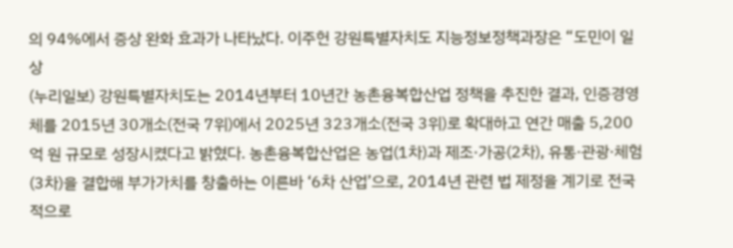의 94%에서 증상 완화 효과가 나타났다. 이주헌 강원특별자치도 지능정보정책과장은 “도민이 일상
(누리일보) 강원특별자치도는 2014년부터 10년간 농촌융복합산업 정책을 추진한 결과, 인증경영체를 2015년 30개소(전국 7위)에서 2025년 323개소(전국 3위)로 확대하고 연간 매출 5,200억 원 규모로 성장시켰다고 밝혔다. 농촌융복합산업은 농업(1차)과 제조·가공(2차), 유통·관광·체험(3차)을 결합해 부가가치를 창출하는 이른바 ‘6차 산업’으로, 2014년 관련 법 제정을 계기로 전국적으로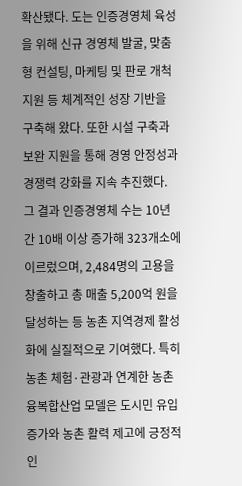확산됐다. 도는 인증경영체 육성을 위해 신규 경영체 발굴, 맞춤형 컨설팅, 마케팅 및 판로 개척 지원 등 체계적인 성장 기반을 구축해 왔다. 또한 시설 구축과 보완 지원을 통해 경영 안정성과 경쟁력 강화를 지속 추진했다. 그 결과 인증경영체 수는 10년간 10배 이상 증가해 323개소에 이르렀으며, 2,484명의 고용을 창출하고 총 매출 5,200억 원을 달성하는 등 농촌 지역경제 활성화에 실질적으로 기여했다. 특히 농촌 체험·관광과 연계한 농촌융복합산업 모델은 도시민 유입 증가와 농촌 활력 제고에 긍정적인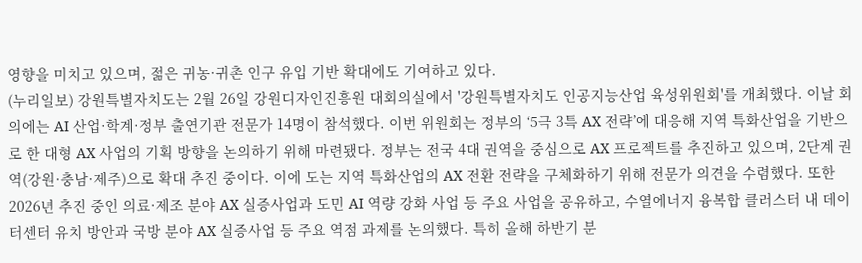영향을 미치고 있으며, 젊은 귀농·귀촌 인구 유입 기반 확대에도 기여하고 있다.
(누리일보) 강원특별자치도는 2월 26일 강원디자인진흥원 대회의실에서 '강원특별자치도 인공지능산업 육성위원회'를 개최했다. 이날 회의에는 AI 산업·학계·정부 출연기관 전문가 14명이 참석했다. 이번 위원회는 정부의 ‘5극 3특 AX 전략’에 대응해 지역 특화산업을 기반으로 한 대형 AX 사업의 기획 방향을 논의하기 위해 마련됐다. 정부는 전국 4대 권역을 중심으로 AX 프로젝트를 추진하고 있으며, 2단계 권역(강원·충남·제주)으로 확대 추진 중이다. 이에 도는 지역 특화산업의 AX 전환 전략을 구체화하기 위해 전문가 의견을 수렴했다. 또한 2026년 추진 중인 의료·제조 분야 AX 실증사업과 도민 AI 역량 강화 사업 등 주요 사업을 공유하고, 수열에너지 융복합 클러스터 내 데이터센터 유치 방안과 국방 분야 AX 실증사업 등 주요 역점 과제를 논의했다. 특히 올해 하반기 분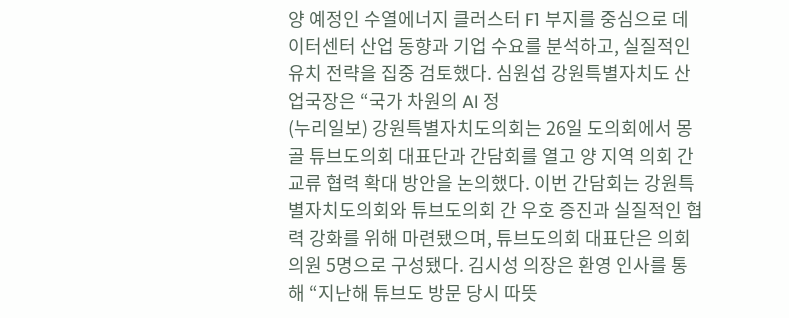양 예정인 수열에너지 클러스터 F1 부지를 중심으로 데이터센터 산업 동향과 기업 수요를 분석하고, 실질적인 유치 전략을 집중 검토했다. 심원섭 강원특별자치도 산업국장은 “국가 차원의 AI 정
(누리일보) 강원특별자치도의회는 26일 도의회에서 몽골 튜브도의회 대표단과 간담회를 열고 양 지역 의회 간 교류 협력 확대 방안을 논의했다. 이번 간담회는 강원특별자치도의회와 튜브도의회 간 우호 증진과 실질적인 협력 강화를 위해 마련됐으며, 튜브도의회 대표단은 의회 의원 5명으로 구성됐다. 김시성 의장은 환영 인사를 통해 “지난해 튜브도 방문 당시 따뜻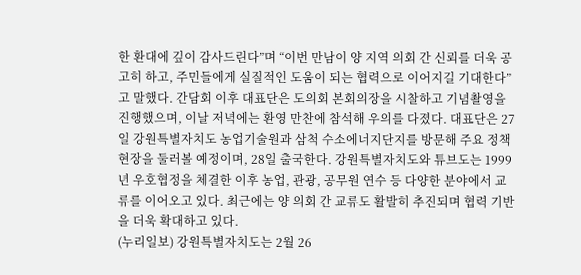한 환대에 깊이 감사드린다”며 “이번 만남이 양 지역 의회 간 신뢰를 더욱 공고히 하고, 주민들에게 실질적인 도움이 되는 협력으로 이어지길 기대한다”고 말했다. 간담회 이후 대표단은 도의회 본회의장을 시찰하고 기념촬영을 진행했으며, 이날 저녁에는 환영 만찬에 참석해 우의를 다졌다. 대표단은 27일 강원특별자치도 농업기술원과 삼척 수소에너지단지를 방문해 주요 정책 현장을 둘러볼 예정이며, 28일 출국한다. 강원특별자치도와 튜브도는 1999년 우호협정을 체결한 이후 농업, 관광, 공무원 연수 등 다양한 분야에서 교류를 이어오고 있다. 최근에는 양 의회 간 교류도 활발히 추진되며 협력 기반을 더욱 확대하고 있다.
(누리일보) 강원특별자치도는 2월 26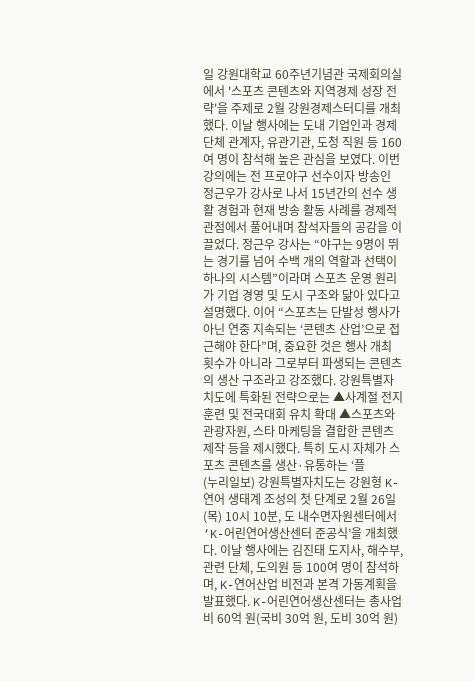일 강원대학교 60주년기념관 국제회의실에서 '스포츠 콘텐츠와 지역경제 성장 전략'을 주제로 2월 강원경제스터디를 개최했다. 이날 행사에는 도내 기업인과 경제단체 관계자, 유관기관, 도청 직원 등 160여 명이 참석해 높은 관심을 보였다. 이번 강의에는 전 프로야구 선수이자 방송인 정근우가 강사로 나서 15년간의 선수 생활 경험과 현재 방송 활동 사례를 경제적 관점에서 풀어내며 참석자들의 공감을 이끌었다. 정근우 강사는 “야구는 9명이 뛰는 경기를 넘어 수백 개의 역할과 선택이 하나의 시스템”이라며 스포츠 운영 원리가 기업 경영 및 도시 구조와 닮아 있다고 설명했다. 이어 “스포츠는 단발성 행사가 아닌 연중 지속되는 ‘콘텐츠 산업’으로 접근해야 한다”며, 중요한 것은 행사 개최 횟수가 아니라 그로부터 파생되는 콘텐츠의 생산 구조라고 강조했다. 강원특별자치도에 특화된 전략으로는 ▲사계절 전지훈련 및 전국대회 유치 확대 ▲스포츠와 관광자원, 스타 마케팅을 결합한 콘텐츠 제작 등을 제시했다. 특히 도시 자체가 스포츠 콘텐츠를 생산·유통하는 ‘플
(누리일보) 강원특별자치도는 강원형 K-연어 생태계 조성의 첫 단계로 2월 26일(목) 10시 10분, 도 내수면자원센터에서‘K-어린연어생산센터 준공식’을 개최했다. 이날 행사에는 김진태 도지사, 해수부, 관련 단체, 도의원 등 100여 명이 참석하며, K-연어산업 비전과 본격 가동계획을 발표했다. K-어린연어생산센터는 총사업비 60억 원(국비 30억 원, 도비 30억 원)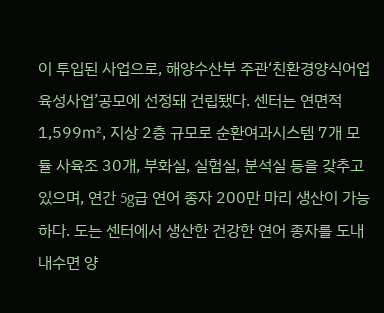이 투입된 사업으로, 해양수산부 주관‘친환경양식어업육성사업’공모에 선정돼 건립됐다. 센터는 연면적 1,599㎡, 지상 2층 규모로 순환여과시스템 7개 모듈 사육조 30개, 부화실, 실험실, 분석실 등을 갖추고 있으며, 연간 5g급 연어 종자 200만 마리 생산이 가능하다. 도는 센터에서 생산한 건강한 연어 종자를 도내 내수면 양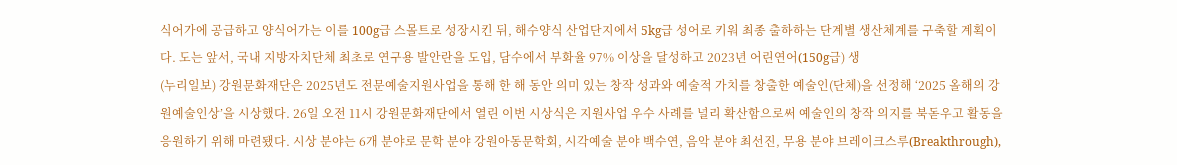식어가에 공급하고 양식어가는 이를 100g급 스몰트로 성장시킨 뒤, 해수양식 산업단지에서 5kg급 성어로 키워 최종 출하하는 단계별 생산체계를 구축할 계획이다. 도는 앞서, 국내 지방자치단체 최초로 연구용 발안란을 도입, 담수에서 부화율 97% 이상을 달성하고 2023년 어린연어(150g급) 생
(누리일보) 강원문화재단은 2025년도 전문예술지원사업을 통해 한 해 동안 의미 있는 창작 성과와 예술적 가치를 창출한 예술인(단체)을 선정해 ‘2025 올해의 강원예술인상’을 시상했다. 26일 오전 11시 강원문화재단에서 열린 이번 시상식은 지원사업 우수 사례를 널리 확산함으로써 예술인의 창작 의지를 북돋우고 활동을 응원하기 위해 마련됐다. 시상 분야는 6개 분야로 문학 분야 강원아동문학회, 시각예술 분야 백수연, 음악 분야 최선진, 무용 분야 브레이크스루(Breakthrough),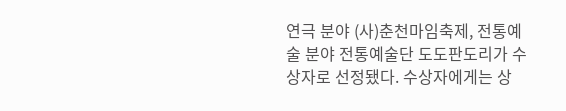연극 분야 (사)춘천마임축제, 전통예술 분야 전통예술단 도도판도리가 수상자로 선정됐다. 수상자에게는 상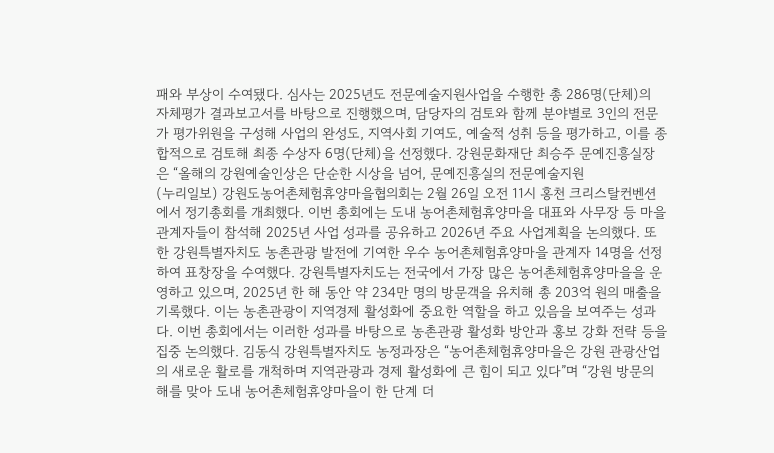패와 부상이 수여됐다. 심사는 2025년도 전문예술지원사업을 수행한 총 286명(단체)의 자체평가 결과보고서를 바탕으로 진행했으며, 담당자의 검토와 함께 분야별로 3인의 전문가 평가위원을 구성해 사업의 완성도, 지역사회 기여도, 예술적 성취 등을 평가하고, 이를 종합적으로 검토해 최종 수상자 6명(단체)을 선정했다. 강원문화재단 최승주 문예진흥실장은 “올해의 강원예술인상은 단순한 시상을 넘어, 문예진흥실의 전문예술지원
(누리일보) 강원도농어촌체험휴양마을협의회는 2월 26일 오전 11시 홍천 크리스탈컨벤션에서 정기총회를 개최했다. 이번 총회에는 도내 농어촌체험휴양마을 대표와 사무장 등 마을 관계자들이 참석해 2025년 사업 성과를 공유하고 2026년 주요 사업계획을 논의했다. 또한 강원특별자치도 농촌관광 발전에 기여한 우수 농어촌체험휴양마을 관계자 14명을 선정하여 표창장을 수여했다. 강원특별자치도는 전국에서 가장 많은 농어촌체험휴양마을을 운영하고 있으며, 2025년 한 해 동안 약 234만 명의 방문객을 유치해 총 203억 원의 매출을 기록했다. 이는 농촌관광이 지역경제 활성화에 중요한 역할을 하고 있음을 보여주는 성과다. 이번 총회에서는 이러한 성과를 바탕으로 농촌관광 활성화 방안과 홍보 강화 전략 등을 집중 논의했다. 김동식 강원특별자치도 농정과장은 “농어촌체험휴양마을은 강원 관광산업의 새로운 활로를 개척하며 지역관광과 경제 활성화에 큰 힘이 되고 있다”며 “강원 방문의 해를 맞아 도내 농어촌체험휴양마을이 한 단계 더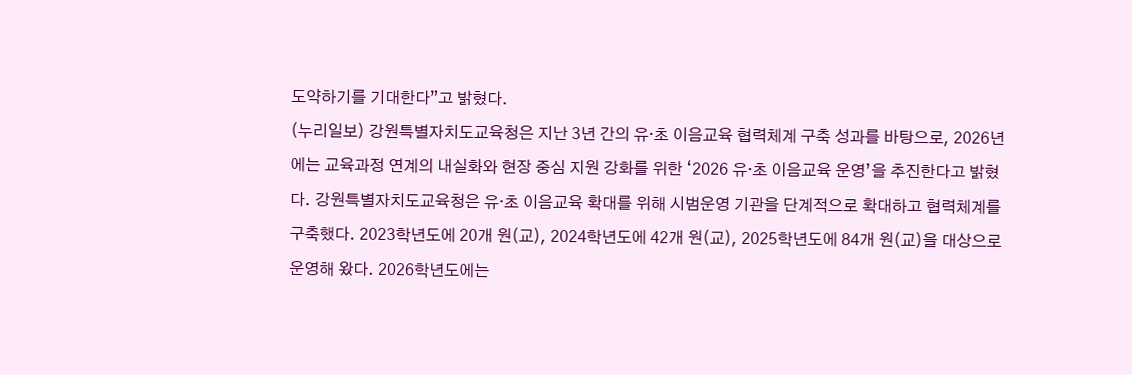도약하기를 기대한다”고 밝혔다.
(누리일보) 강원특별자치도교육청은 지난 3년 간의 유·초 이음교육 협력체계 구축 성과를 바탕으로, 2026년에는 교육과정 연계의 내실화와 현장 중심 지원 강화를 위한 ‘2026 유·초 이음교육 운영’을 추진한다고 밝혔다. 강원특별자치도교육청은 유·초 이음교육 확대를 위해 시범운영 기관을 단계적으로 확대하고 협력체계를 구축했다. 2023학년도에 20개 원(교), 2024학년도에 42개 원(교), 2025학년도에 84개 원(교)을 대상으로 운영해 왔다. 2026학년도에는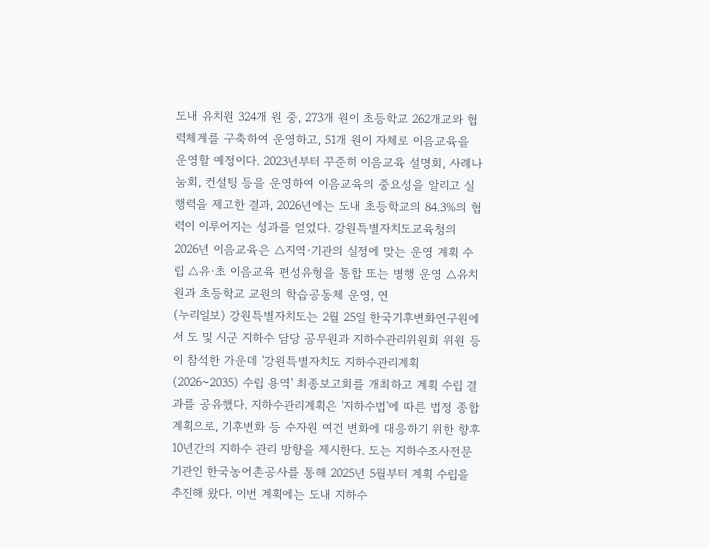도내 유치원 324개 원 중, 273개 원이 초등학교 262개교와 협력체계를 구축하여 운영하고, 51개 원이 자체로 이음교육을 운영할 예정이다. 2023년부터 꾸준히 이음교육 설명회, 사례나눔회, 컨설팅 등을 운영하여 이음교육의 중요성을 알리고 실행력을 제고한 결과, 2026년에는 도내 초등학교의 84.3%의 협력이 이루어지는 성과를 얻었다. 강원특별자치도교육청의 2026년 이음교육은 △지역·기관의 실정에 맞는 운영 계획 수립 △유·초 이음교육 편성유형을 통합 또는 병행 운영 △유치원과 초등학교 교원의 학습공동체 운영, 연
(누리일보) 강원특별자치도는 2월 25일 한국기후변화연구원에서 도 및 시군 지하수 담당 공무원과 지하수관리위원회 위원 등이 참석한 가운데 '강원특별자치도 지하수관리계획(2026~2035) 수립 용역' 최종보고회를 개최하고 계획 수립 결과를 공유했다. 지하수관리계획은 '지하수법'에 따른 법정 종합계획으로, 기후변화 등 수자원 여건 변화에 대응하기 위한 향후 10년간의 지하수 관리 방향을 제시한다. 도는 지하수조사전문기관인 한국농어촌공사를 통해 2025년 5월부터 계획 수립을 추진해 왔다. 이번 계획에는 도내 지하수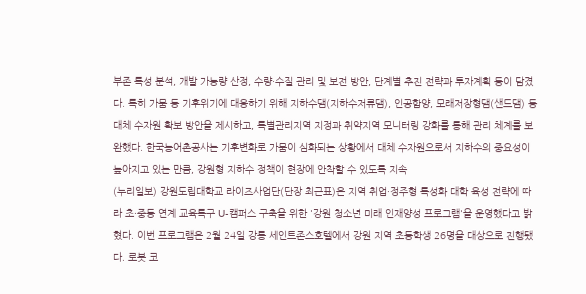부존 특성 분석, 개발 가능량 산정, 수량·수질 관리 및 보전 방안, 단계별 추진 전략과 투자계획 등이 담겼다. 특히 가뭄 등 기후위기에 대응하기 위해 지하수댐(지하수저류댐), 인공함양, 모래저장형댐(샌드댐) 등 대체 수자원 확보 방안을 제시하고, 특별관리지역 지정과 취약지역 모니터링 강화를 통해 관리 체계를 보완했다. 한국농어촌공사는 기후변화로 가뭄이 심화되는 상황에서 대체 수자원으로서 지하수의 중요성이 높아지고 있는 만큼, 강원형 지하수 정책이 현장에 안착할 수 있도록 지속
(누리일보) 강원도립대학교 라이즈사업단(단장 최근표)은 지역 취업·정주형 특성화 대학 육성 전략에 따라 초·중등 연계 교육특구 U-캠퍼스 구축을 위한 '강원 청소년 미래 인재양성 프로그램'을 운영했다고 밝혔다. 이번 프로그램은 2월 24일 강릉 세인트존스호텔에서 강원 지역 초등학생 26명을 대상으로 진행됐다. 로봇 코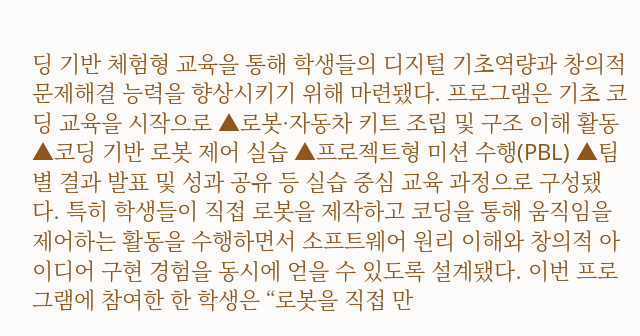딩 기반 체험형 교육을 통해 학생들의 디지털 기초역량과 창의적 문제해결 능력을 향상시키기 위해 마련됐다. 프로그램은 기초 코딩 교육을 시작으로 ▲로봇·자동차 키트 조립 및 구조 이해 활동 ▲코딩 기반 로봇 제어 실습 ▲프로젝트형 미션 수행(PBL) ▲팀별 결과 발표 및 성과 공유 등 실습 중심 교육 과정으로 구성됐다. 특히 학생들이 직접 로봇을 제작하고 코딩을 통해 움직임을 제어하는 활동을 수행하면서 소프트웨어 원리 이해와 창의적 아이디어 구현 경험을 동시에 얻을 수 있도록 설계됐다. 이번 프로그램에 참여한 한 학생은 “로봇을 직접 만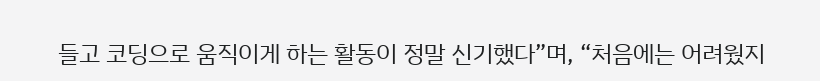들고 코딩으로 움직이게 하는 활동이 정말 신기했다”며, “처음에는 어려웠지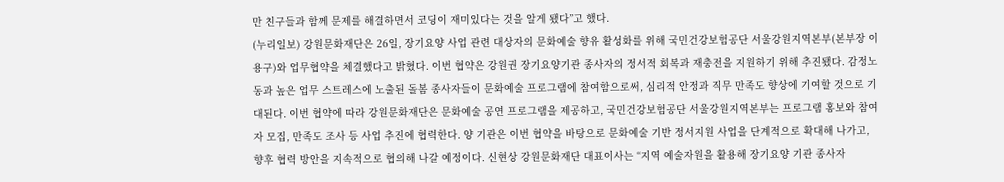만 친구들과 함께 문제를 해결하면서 코딩이 재미있다는 것을 알게 됐다”고 했다.
(누리일보) 강원문화재단은 26일, 장기요양 사업 관련 대상자의 문화예술 향유 활성화를 위해 국민건강보험공단 서울강원지역본부(본부장 이용구)와 업무협약을 체결했다고 밝혔다. 이번 협약은 강원권 장기요양기관 종사자의 정서적 회복과 재충전을 지원하기 위해 추진됐다. 감정노동과 높은 업무 스트레스에 노출된 돌봄 종사자들이 문화예술 프로그램에 참여함으로써, 심리적 안정과 직무 만족도 향상에 기여할 것으로 기대된다. 이번 협약에 따라 강원문화재단은 문화예술 공연 프로그램을 제공하고, 국민건강보험공단 서울강원지역본부는 프로그램 홍보와 참여자 모집, 만족도 조사 등 사업 추진에 협력한다. 양 기관은 이번 협약을 바탕으로 문화예술 기반 정서지원 사업을 단계적으로 확대해 나가고, 향후 협력 방안을 지속적으로 협의해 나갈 예정이다. 신현상 강원문화재단 대표이사는 “지역 예술자원을 활용해 장기요양 기관 종사자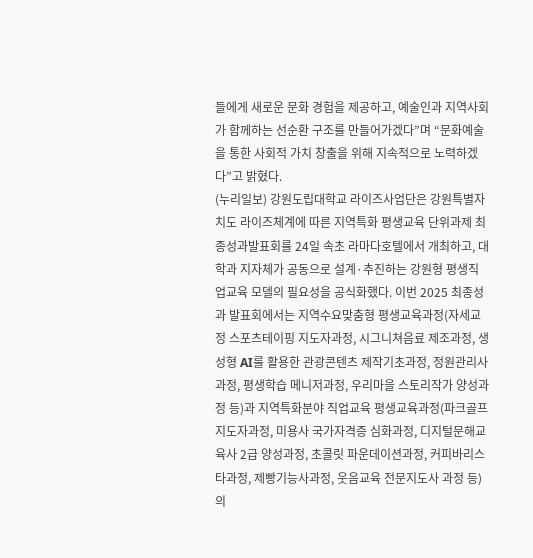들에게 새로운 문화 경험을 제공하고, 예술인과 지역사회가 함께하는 선순환 구조를 만들어가겠다”며 “문화예술을 통한 사회적 가치 창출을 위해 지속적으로 노력하겠다”고 밝혔다.
(누리일보) 강원도립대학교 라이즈사업단은 강원특별자치도 라이즈체계에 따른 지역특화 평생교육 단위과제 최종성과발표회를 24일 속초 라마다호텔에서 개최하고, 대학과 지자체가 공동으로 설계·추진하는 강원형 평생직업교육 모델의 필요성을 공식화했다. 이번 2025 최종성과 발표회에서는 지역수요맞춤형 평생교육과정(자세교정 스포츠테이핑 지도자과정, 시그니쳐음료 제조과정, 생성형 AI를 활용한 관광콘텐츠 제작기초과정, 정원관리사 과정, 평생학습 메니저과정, 우리마을 스토리작가 양성과정 등)과 지역특화분야 직업교육 평생교육과정(파크골프 지도자과정, 미용사 국가자격증 심화과정, 디지털문해교육사 2급 양성과정, 초콜릿 파운데이션과정, 커피바리스타과정, 제빵기능사과정, 웃음교육 전문지도사 과정 등)의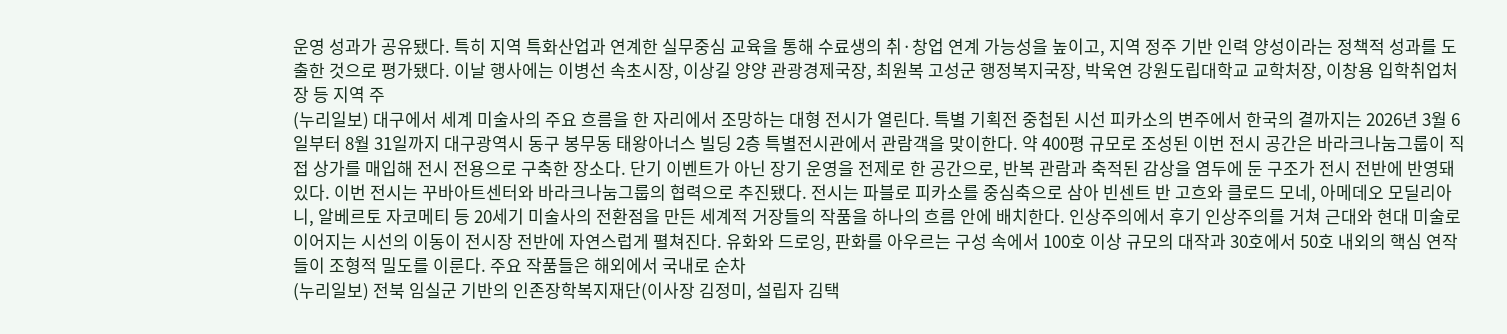운영 성과가 공유됐다. 특히 지역 특화산업과 연계한 실무중심 교육을 통해 수료생의 취·창업 연계 가능성을 높이고, 지역 정주 기반 인력 양성이라는 정책적 성과를 도출한 것으로 평가됐다. 이날 행사에는 이병선 속초시장, 이상길 양양 관광경제국장, 최원복 고성군 행정복지국장, 박욱연 강원도립대학교 교학처장, 이창용 입학취업처장 등 지역 주
(누리일보) 대구에서 세계 미술사의 주요 흐름을 한 자리에서 조망하는 대형 전시가 열린다. 특별 기획전 중첩된 시선 피카소의 변주에서 한국의 결까지는 2026년 3월 6일부터 8월 31일까지 대구광역시 동구 봉무동 태왕아너스 빌딩 2층 특별전시관에서 관람객을 맞이한다. 약 400평 규모로 조성된 이번 전시 공간은 바라크나눔그룹이 직접 상가를 매입해 전시 전용으로 구축한 장소다. 단기 이벤트가 아닌 장기 운영을 전제로 한 공간으로, 반복 관람과 축적된 감상을 염두에 둔 구조가 전시 전반에 반영돼 있다. 이번 전시는 꾸바아트센터와 바라크나눔그룹의 협력으로 추진됐다. 전시는 파블로 피카소를 중심축으로 삼아 빈센트 반 고흐와 클로드 모네, 아메데오 모딜리아니, 알베르토 자코메티 등 20세기 미술사의 전환점을 만든 세계적 거장들의 작품을 하나의 흐름 안에 배치한다. 인상주의에서 후기 인상주의를 거쳐 근대와 현대 미술로 이어지는 시선의 이동이 전시장 전반에 자연스럽게 펼쳐진다. 유화와 드로잉, 판화를 아우르는 구성 속에서 100호 이상 규모의 대작과 30호에서 50호 내외의 핵심 연작들이 조형적 밀도를 이룬다. 주요 작품들은 해외에서 국내로 순차
(누리일보) 전북 임실군 기반의 인존장학복지재단(이사장 김정미, 설립자 김택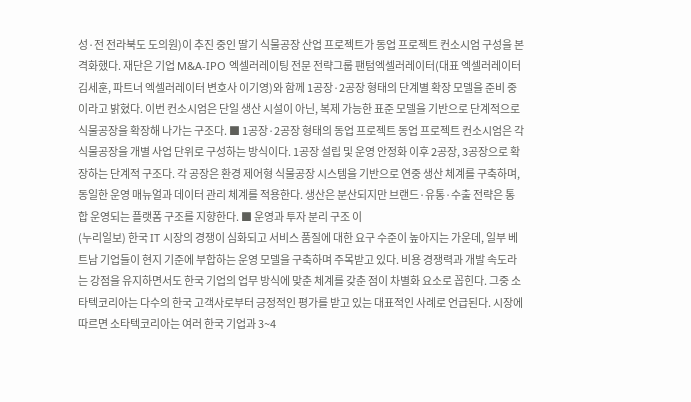성·전 전라북도 도의원)이 추진 중인 딸기 식물공장 산업 프로젝트가 동업 프로젝트 컨소시엄 구성을 본격화했다. 재단은 기업 M&A-IPO 엑셀러레이팅 전문 전략그룹 팬텀엑셀러레이터(대표 엑셀러레이터 김세훈, 파트너 엑셀러레이터 변호사 이기영)와 함께 1공장·2공장 형태의 단계별 확장 모델을 준비 중이라고 밝혔다. 이번 컨소시엄은 단일 생산 시설이 아닌, 복제 가능한 표준 모델을 기반으로 단계적으로 식물공장을 확장해 나가는 구조다. ■ 1공장·2공장 형태의 동업 프로젝트 동업 프로젝트 컨소시엄은 각 식물공장을 개별 사업 단위로 구성하는 방식이다. 1공장 설립 및 운영 안정화 이후 2공장, 3공장으로 확장하는 단계적 구조다. 각 공장은 환경 제어형 식물공장 시스템을 기반으로 연중 생산 체계를 구축하며, 동일한 운영 매뉴얼과 데이터 관리 체계를 적용한다. 생산은 분산되지만 브랜드·유통·수출 전략은 통합 운영되는 플랫폼 구조를 지향한다. ■ 운영과 투자 분리 구조 이
(누리일보) 한국 IT 시장의 경쟁이 심화되고 서비스 품질에 대한 요구 수준이 높아지는 가운데, 일부 베트남 기업들이 현지 기준에 부합하는 운영 모델을 구축하며 주목받고 있다. 비용 경쟁력과 개발 속도라는 강점을 유지하면서도 한국 기업의 업무 방식에 맞춘 체계를 갖춘 점이 차별화 요소로 꼽힌다. 그중 소타텍코리아는 다수의 한국 고객사로부터 긍정적인 평가를 받고 있는 대표적인 사례로 언급된다. 시장에 따르면 소타텍코리아는 여러 한국 기업과 3~4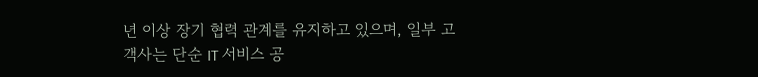년 이상 장기 협력 관계를 유지하고 있으며, 일부 고객사는 단순 IT 서비스 공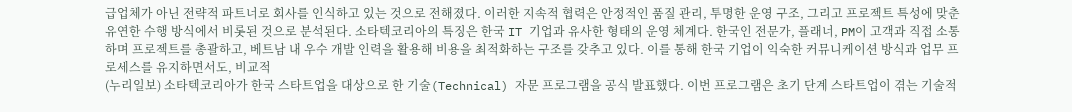급업체가 아닌 전략적 파트너로 회사를 인식하고 있는 것으로 전해졌다. 이러한 지속적 협력은 안정적인 품질 관리, 투명한 운영 구조, 그리고 프로젝트 특성에 맞춘 유연한 수행 방식에서 비롯된 것으로 분석된다. 소타텍코리아의 특징은 한국 IT 기업과 유사한 형태의 운영 체계다. 한국인 전문가, 플래너, PM이 고객과 직접 소통하며 프로젝트를 총괄하고, 베트남 내 우수 개발 인력을 활용해 비용을 최적화하는 구조를 갖추고 있다. 이를 통해 한국 기업이 익숙한 커뮤니케이션 방식과 업무 프로세스를 유지하면서도, 비교적
(누리일보) 소타텍코리아가 한국 스타트업을 대상으로 한 기술(Technical) 자문 프로그램을 공식 발표했다. 이번 프로그램은 초기 단계 스타트업이 겪는 기술적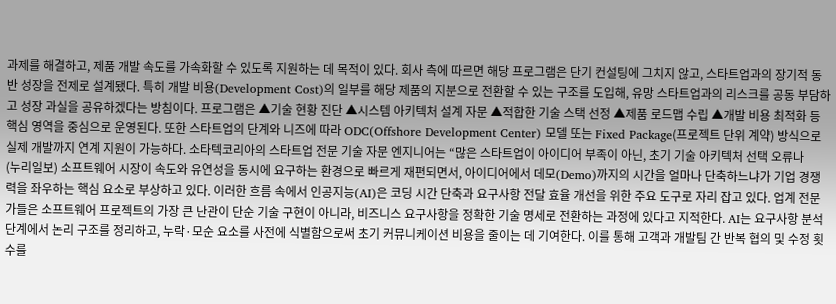과제를 해결하고, 제품 개발 속도를 가속화할 수 있도록 지원하는 데 목적이 있다. 회사 측에 따르면 해당 프로그램은 단기 컨설팅에 그치지 않고, 스타트업과의 장기적 동반 성장을 전제로 설계됐다. 특히 개발 비용(Development Cost)의 일부를 해당 제품의 지분으로 전환할 수 있는 구조를 도입해, 유망 스타트업과의 리스크를 공동 부담하고 성장 과실을 공유하겠다는 방침이다. 프로그램은 ▲기술 현황 진단 ▲시스템 아키텍처 설계 자문 ▲적합한 기술 스택 선정 ▲제품 로드맵 수립 ▲개발 비용 최적화 등 핵심 영역을 중심으로 운영된다. 또한 스타트업의 단계와 니즈에 따라 ODC(Offshore Development Center) 모델 또는 Fixed Package(프로젝트 단위 계약) 방식으로 실제 개발까지 연계 지원이 가능하다. 소타텍코리아의 스타트업 전문 기술 자문 엔지니어는 “많은 스타트업이 아이디어 부족이 아닌, 초기 기술 아키텍처 선택 오류나
(누리일보) 소프트웨어 시장이 속도와 유연성을 동시에 요구하는 환경으로 빠르게 재편되면서, 아이디어에서 데모(Demo)까지의 시간을 얼마나 단축하느냐가 기업 경쟁력을 좌우하는 핵심 요소로 부상하고 있다. 이러한 흐름 속에서 인공지능(AI)은 코딩 시간 단축과 요구사항 전달 효율 개선을 위한 주요 도구로 자리 잡고 있다. 업계 전문가들은 소프트웨어 프로젝트의 가장 큰 난관이 단순 기술 구현이 아니라, 비즈니스 요구사항을 정확한 기술 명세로 전환하는 과정에 있다고 지적한다. AI는 요구사항 분석 단계에서 논리 구조를 정리하고, 누락·모순 요소를 사전에 식별함으로써 초기 커뮤니케이션 비용을 줄이는 데 기여한다. 이를 통해 고객과 개발팀 간 반복 협의 및 수정 횟수를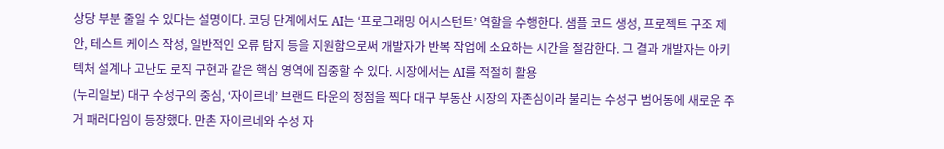상당 부분 줄일 수 있다는 설명이다. 코딩 단계에서도 AI는 ‘프로그래밍 어시스턴트’ 역할을 수행한다. 샘플 코드 생성, 프로젝트 구조 제안, 테스트 케이스 작성, 일반적인 오류 탐지 등을 지원함으로써 개발자가 반복 작업에 소요하는 시간을 절감한다. 그 결과 개발자는 아키텍처 설계나 고난도 로직 구현과 같은 핵심 영역에 집중할 수 있다. 시장에서는 AI를 적절히 활용
(누리일보) 대구 수성구의 중심, ‘자이르네’ 브랜드 타운의 정점을 찍다 대구 부동산 시장의 자존심이라 불리는 수성구 범어동에 새로운 주거 패러다임이 등장했다. 만촌 자이르네와 수성 자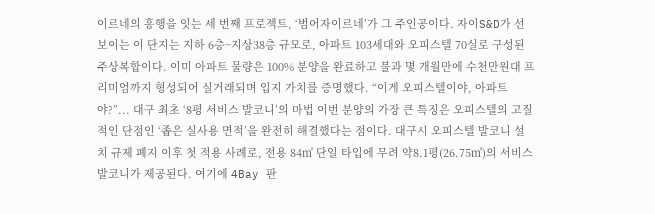이르네의 흥행을 잇는 세 번째 프로젝트, ‘범어자이르네’가 그 주인공이다. 자이S&D가 선보이는 이 단지는 지하 6층~지상38층 규모로, 아파트 103세대와 오피스텔 70실로 구성된 주상복합이다. 이미 아파트 물량은 100% 분양을 완료하고 불과 몇 개월만에 수천만원대 프리미엄까지 형성되어 실거래되며 입지 가치를 증명했다. “이게 오피스텔이야, 아파트야?”... 대구 최초 ‘8평 서비스 발코니’의 마법 이번 분양의 가장 큰 특징은 오피스텔의 고질적인 단점인 ‘좁은 실사용 면적’을 완전히 해결했다는 점이다. 대구시 오피스텔 발코니 설치 규제 폐지 이후 첫 적용 사례로, 전용 84㎡ 단일 타입에 무려 약8.1평(26.75㎡)의 서비스 발코니가 제공된다. 여기에 4Bay 판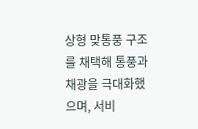상형 맞통풍 구조를 채택해 통풍과 채광을 극대화했으며, 서비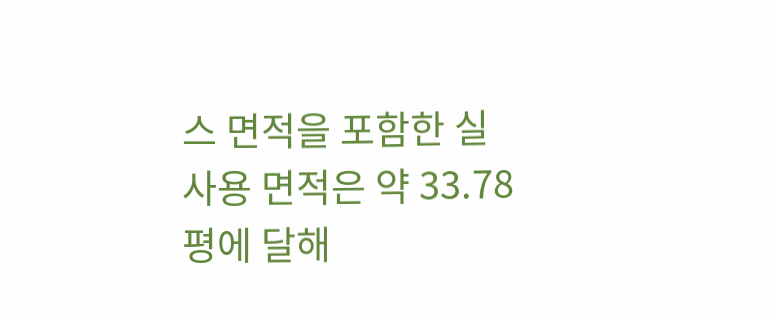스 면적을 포함한 실사용 면적은 약 33.78평에 달해